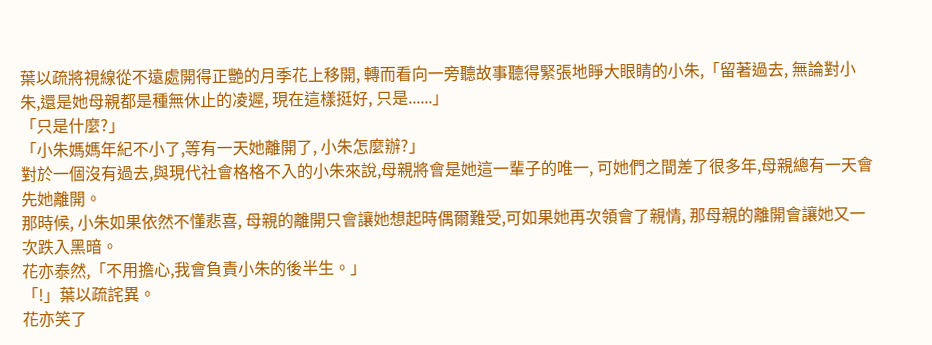葉以疏將視線從不遠處開得正艷的月季花上移開, 轉而看向一旁聽故事聽得緊張地睜大眼睛的小朱,「留著過去, 無論對小朱,還是她母親都是種無休止的凌遲, 現在這樣挺好, 只是......」
「只是什麼?」
「小朱媽媽年紀不小了,等有一天她離開了, 小朱怎麼辦?」
對於一個沒有過去,與現代社會格格不入的小朱來說,母親將會是她這一輩子的唯一, 可她們之間差了很多年,母親總有一天會先她離開。
那時候, 小朱如果依然不懂悲喜, 母親的離開只會讓她想起時偶爾難受,可如果她再次領會了親情, 那母親的離開會讓她又一次跌入黑暗。
花亦泰然,「不用擔心,我會負責小朱的後半生。」
「!」葉以疏詫異。
花亦笑了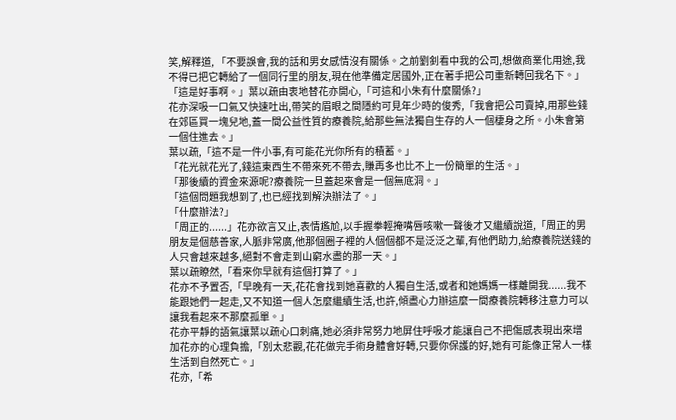笑,解釋道, 「不要誤會,我的話和男女感情沒有關係。之前劉釗看中我的公司,想做商業化用途,我不得已把它轉給了一個同行里的朋友,現在他準備定居國外,正在著手把公司重新轉回我名下。」
「這是好事啊。」葉以疏由衷地替花亦開心,「可這和小朱有什麼關係?」
花亦深吸一口氣又快速吐出,帶笑的眉眼之間隱約可見年少時的俊秀,「我會把公司賣掉,用那些錢在郊區買一塊兒地,蓋一間公益性質的療養院,給那些無法獨自生存的人一個棲身之所。小朱會第一個住進去。」
葉以疏,「這不是一件小事,有可能花光你所有的積蓄。」
「花光就花光了,錢這東西生不帶來死不帶去,賺再多也比不上一份簡單的生活。」
「那後續的資金來源呢?療養院一旦蓋起來會是一個無底洞。」
「這個問題我想到了,也已經找到解決辦法了。」
「什麼辦法?」
「周正的......」花亦欲言又止,表情尷尬,以手握拳輕掩嘴唇咳嗽一聲後才又繼續說道,「周正的男朋友是個慈善家,人脈非常廣,他那個圈子裡的人個個都不是泛泛之輩,有他們助力,給療養院送錢的人只會越來越多,絕對不會走到山窮水盡的那一天。」
葉以疏瞭然,「看來你早就有這個打算了。」
花亦不予置否,「早晚有一天,花花會找到她喜歡的人獨自生活,或者和她媽媽一樣離開我......我不能跟她們一起走,又不知道一個人怎麼繼續生活,也許,傾盡心力辦這麼一間療養院轉移注意力可以讓我看起來不那麼孤單。」
花亦平靜的語氣讓葉以疏心口刺痛,她必須非常努力地屏住呼吸才能讓自己不把傷感表現出來增加花亦的心理負擔,「別太悲觀,花花做完手術身體會好轉,只要你保護的好,她有可能像正常人一樣生活到自然死亡。」
花亦,「希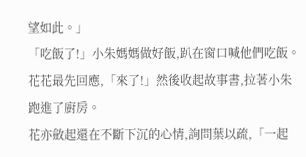望如此。」
「吃飯了!」小朱媽媽做好飯,趴在窗口喊他們吃飯。
花花最先回應,「來了!」然後收起故事書,拉著小朱跑進了廚房。
花亦斂起還在不斷下沉的心情,詢問葉以疏,「一起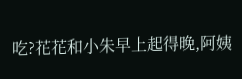吃?花花和小朱早上起得晚,阿姨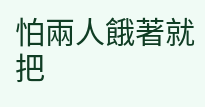怕兩人餓著就把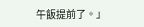午飯提前了。」